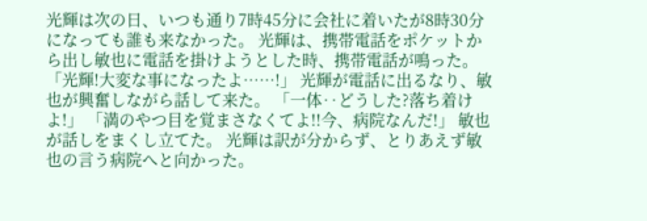光輝は次の日、いつも通り7時45分に会社に着いたが8時30分になっても誰も来なかった。 光輝は、携帯電話をポケットから出し敏也に電話を掛けようとした時、携帯電話が鳴った。 「光輝!大変な事になったよ……!」 光輝が電話に出るなり、敏也が興奮しながら話して来た。 「一体‥どうした?落ち着けよ!」 「満のやつ目を覚まさなくてよ!!今、病院なんだ!」 敏也が話しをまくし立てた。 光輝は訳が分からず、とりあえず敏也の言う病院へと向かった。